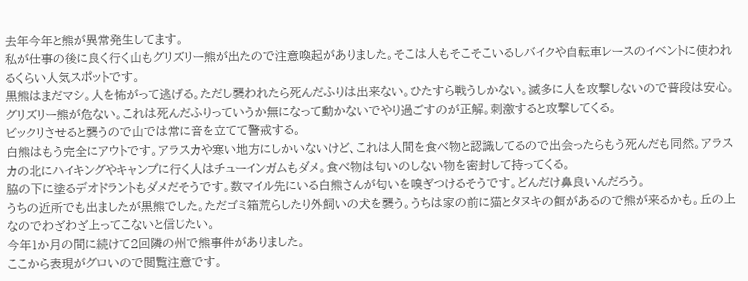去年今年と熊が異常発生してます。
私が仕事の後に良く行く山もグリズリー熊が出たので注意喚起がありました。そこは人もそこそこいるしバイクや自転車レースのイベントに使われるくらい人気スポットです。
黒熊はまだマシ。人を怖がって逃げる。ただし襲われたら死んだふりは出来ない。ひたすら戦うしかない。滅多に人を攻撃しないので普段は安心。
グリズリー熊が危ない。これは死んだふりっていうか無になって動かないでやり過ごすのが正解。刺激すると攻撃してくる。
ビックリさせると襲うので山では常に音を立てて警戒する。
白熊はもう完全にアウトです。アラスカや寒い地方にしかいないけど、これは人間を食べ物と認識してるので出会ったらもう死んだも同然。アラスカの北にハイキングやキャンプに行く人はチューインガムもダメ。食べ物は匂いのしない物を密封して持ってくる。
脇の下に塗るデオドラントもダメだそうです。数マイル先にいる白熊さんが匂いを嗅ぎつけるそうです。どんだけ鼻良いんだろう。
うちの近所でも出ましたが黒熊でした。ただゴミ箱荒らしたり外飼いの犬を襲う。うちは家の前に猫とタヌキの餌があるので熊が来るかも。丘の上なのでわざわざ上ってこないと信じたい。
今年1か月の間に続けて2回隣の州で熊事件がありました。
ここから表現がグロいので閲覧注意です。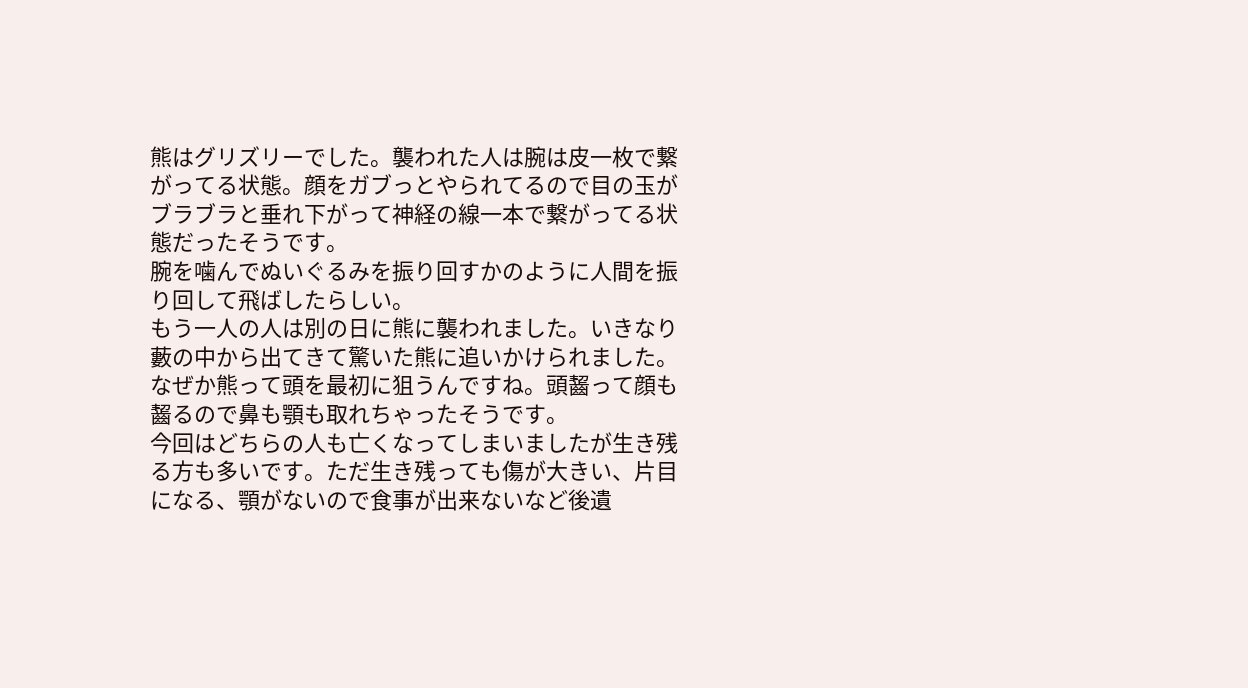熊はグリズリーでした。襲われた人は腕は皮一枚で繋がってる状態。顔をガブっとやられてるので目の玉がブラブラと垂れ下がって神経の線一本で繋がってる状態だったそうです。
腕を噛んでぬいぐるみを振り回すかのように人間を振り回して飛ばしたらしい。
もう一人の人は別の日に熊に襲われました。いきなり藪の中から出てきて驚いた熊に追いかけられました。なぜか熊って頭を最初に狙うんですね。頭齧って顔も齧るので鼻も顎も取れちゃったそうです。
今回はどちらの人も亡くなってしまいましたが生き残る方も多いです。ただ生き残っても傷が大きい、片目になる、顎がないので食事が出来ないなど後遺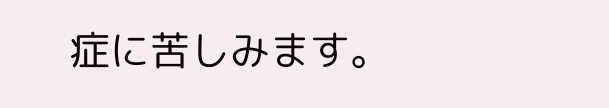症に苦しみます。